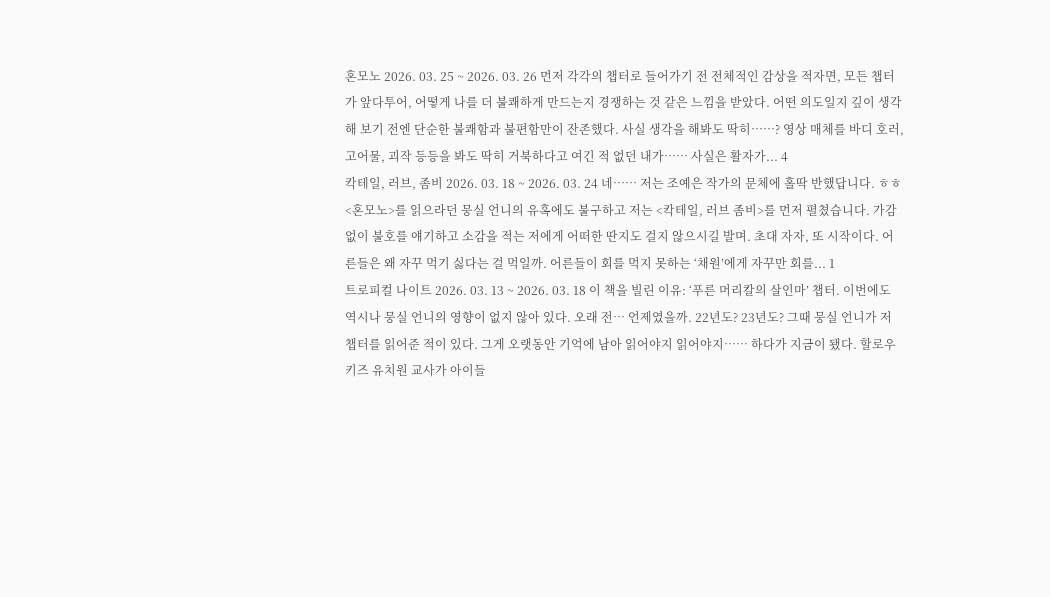혼모노 2026. 03. 25 ~ 2026. 03. 26 먼저 각각의 챕터로 들어가기 전 전체적인 감상을 적자면, 모든 챕터가 앞다투어, 어떻게 나를 더 불쾌하게 만드는지 경쟁하는 것 같은 느낌을 받았다. 어떤 의도일지 깊이 생각해 보기 전엔 단순한 불쾌함과 불편함만이 잔존했다. 사실 생각을 해봐도 딱히……? 영상 매체를 바디 호러, 고어물, 괴작 등등을 봐도 딱히 거북하다고 여긴 적 없던 내가…… 사실은 활자가... 4
칵테일, 러브, 좀비 2026. 03. 18 ~ 2026. 03. 24 네…… 저는 조예은 작가의 문체에 홀딱 반했답니다. ㅎㅎ <혼모노>를 읽으라던 뭉실 언니의 유혹에도 불구하고 저는 <칵테일, 러브 좀비>를 먼저 펼쳤습니다. 가감없이 불호를 얘기하고 소감을 적는 저에게 어떠한 딴지도 걸지 않으시길 발며. 초대 자자, 또 시작이다. 어른들은 왜 자꾸 먹기 싫다는 걸 먹일까. 어른들이 회를 먹지 못하는 ‘채원’에게 자꾸만 회를... 1
트로피컬 나이트 2026. 03. 13 ~ 2026. 03. 18 이 책을 빌린 이유: ‘푸른 머리칼의 살인마’ 챕터. 이번에도 역시나 뭉실 언니의 영향이 없지 않아 있다. 오래 전… 언제였을까. 22년도? 23년도? 그때 뭉실 언니가 저 챕터를 읽어준 적이 있다. 그게 오랫동안 기억에 남아 읽어야지 읽어야지…… 하다가 지금이 됐다. 할로우 키즈 유치원 교사가 아이들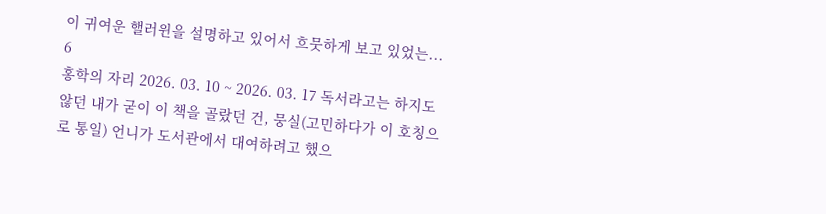이 귀여운 핼러윈을 설명하고 있어서 흐뭇하게 보고 있었는... 6
홍학의 자리 2026. 03. 10 ~ 2026. 03. 17 독서라고는 하지도 않던 내가 굳이 이 책을 골랐던 건, 뭉실(고민하다가 이 호칭으로 통일) 언니가 도서관에서 대여하려고 했으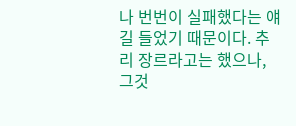나 번번이 실패했다는 얘길 들었기 때문이다. 추리 장르라고는 했으나, 그것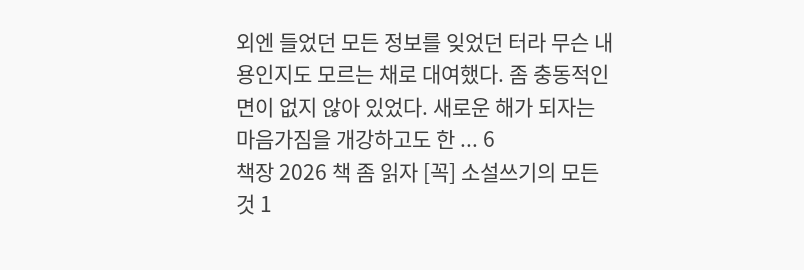외엔 들었던 모든 정보를 잊었던 터라 무슨 내용인지도 모르는 채로 대여했다. 좀 충동적인 면이 없지 않아 있었다. 새로운 해가 되자는 마음가짐을 개강하고도 한 ... 6
책장 2026 책 좀 읽자 [꼭] 소설쓰기의 모든 것 1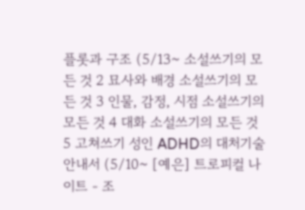플롯과 구조 (5/13~ 소설쓰기의 모든 것 2 묘사와 배경 소설쓰기의 모든 것 3 인물, 감정, 시점 소설쓰기의 모든 것 4 대화 소설쓰기의 모든 것 5 고쳐쓰기 성인 ADHD의 대처기술 안내서 (5/10~ [예은] 트로피컬 나이트 - 조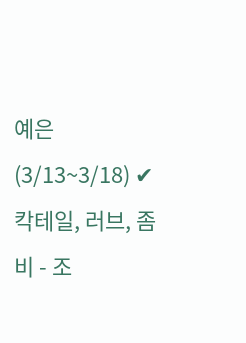예은 (3/13~3/18) ✔ 칵테일, 러브, 좀비 - 조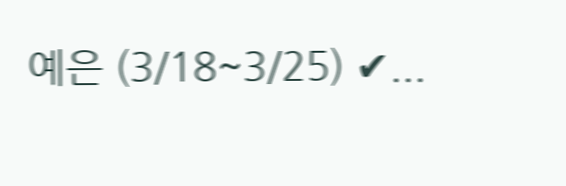예은 (3/18~3/25) ✔...